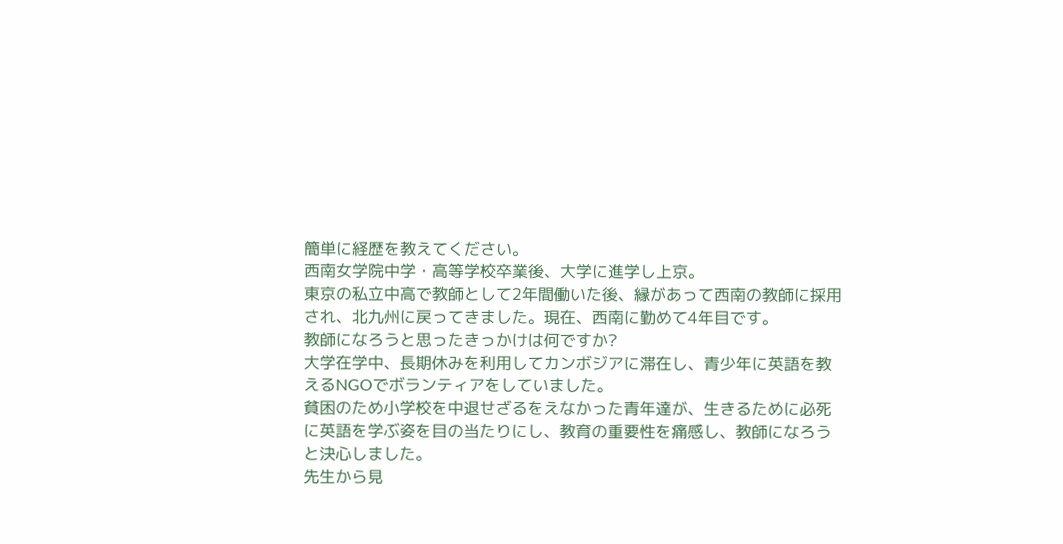簡単に経歴を教えてください。
西南女学院中学・高等学校卒業後、大学に進学し上京。
東京の私立中高で教師として2年間働いた後、縁があって西南の教師に採用され、北九州に戻ってきました。現在、西南に勤めて4年目です。
教師になろうと思ったきっかけは何ですか?
大学在学中、長期休みを利用してカンボジアに滞在し、青少年に英語を教えるNGOでボランティアをしていました。
貧困のため小学校を中退せざるをえなかった青年達が、生きるために必死に英語を学ぶ姿を目の当たりにし、教育の重要性を痛感し、教師になろうと決心しました。
先生から見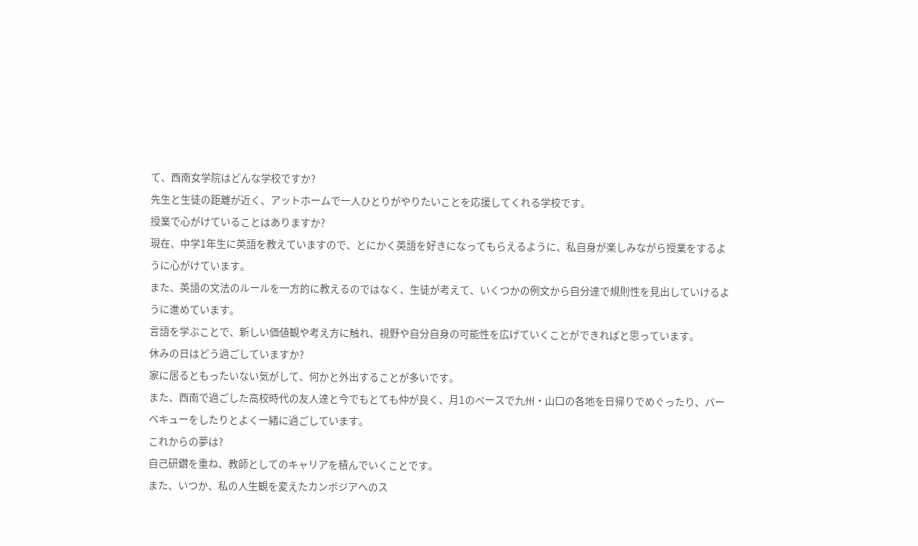て、西南女学院はどんな学校ですか?
先生と生徒の距離が近く、アットホームで一人ひとりがやりたいことを応援してくれる学校です。
授業で心がけていることはありますか?
現在、中学1年生に英語を教えていますので、とにかく英語を好きになってもらえるように、私自身が楽しみながら授業をするように心がけています。
また、英語の文法のルールを一方的に教えるのではなく、生徒が考えて、いくつかの例文から自分達で規則性を見出していけるように進めています。
言語を学ぶことで、新しい価値観や考え方に触れ、視野や自分自身の可能性を広げていくことができればと思っています。
休みの日はどう過ごしていますか?
家に居るともったいない気がして、何かと外出することが多いです。
また、西南で過ごした高校時代の友人達と今でもとても仲が良く、月1のペースで九州・山口の各地を日帰りでめぐったり、バーベキューをしたりとよく一緒に過ごしています。
これからの夢は?
自己研鑽を重ね、教師としてのキャリアを積んでいくことです。
また、いつか、私の人生観を変えたカンボジアへのス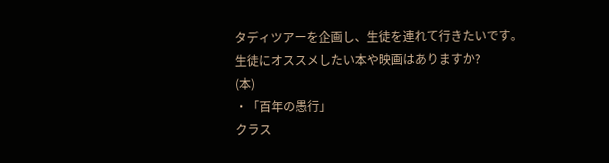タディツアーを企画し、生徒を連れて行きたいです。
生徒にオススメしたい本や映画はありますか?
(本)
・「百年の愚行」
クラス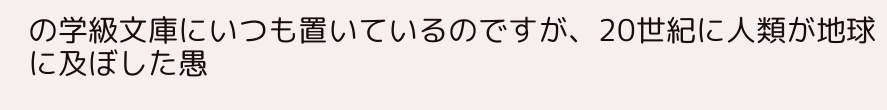の学級文庫にいつも置いているのですが、20世紀に人類が地球に及ぼした愚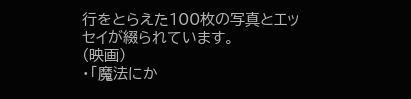行をとらえた100枚の写真とエッセイが綴られています。
(映画)
・「魔法にか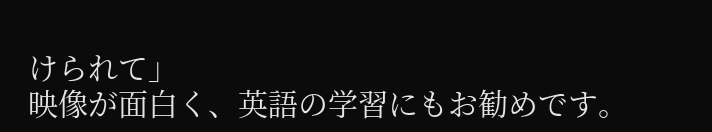けられて」
映像が面白く、英語の学習にもお勧めです。